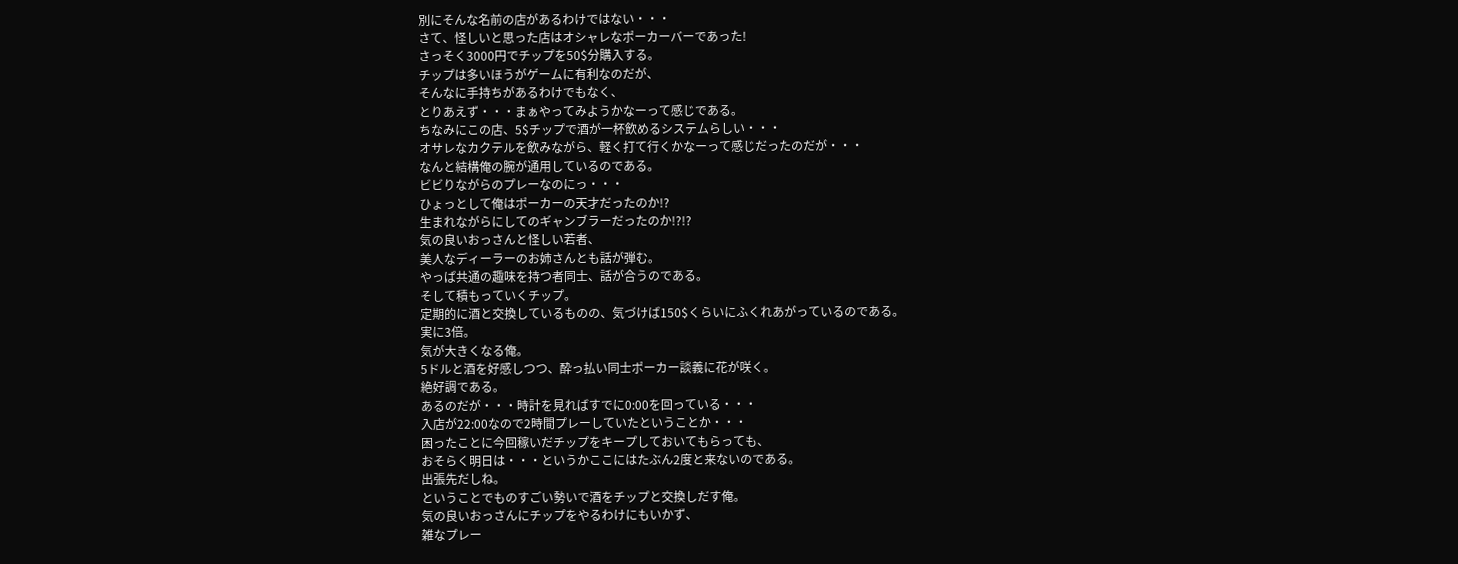別にそんな名前の店があるわけではない・・・
さて、怪しいと思った店はオシャレなポーカーバーであった!
さっそく3000円でチップを50$分購入する。
チップは多いほうがゲームに有利なのだが、
そんなに手持ちがあるわけでもなく、
とりあえず・・・まぁやってみようかなーって感じである。
ちなみにこの店、5$チップで酒が一杯飲めるシステムらしい・・・
オサレなカクテルを飲みながら、軽く打て行くかなーって感じだったのだが・・・
なんと結構俺の腕が通用しているのである。
ビビりながらのプレーなのにっ・・・
ひょっとして俺はポーカーの天才だったのか!?
生まれながらにしてのギャンブラーだったのか!?!?
気の良いおっさんと怪しい若者、
美人なディーラーのお姉さんとも話が弾む。
やっぱ共通の趣味を持つ者同士、話が合うのである。
そして積もっていくチップ。
定期的に酒と交換しているものの、気づけば150$くらいにふくれあがっているのである。
実に3倍。
気が大きくなる俺。
5ドルと酒を好感しつつ、酔っ払い同士ポーカー談義に花が咲く。
絶好調である。
あるのだが・・・時計を見ればすでに0:00を回っている・・・
入店が22:00なので2時間プレーしていたということか・・・
困ったことに今回稼いだチップをキープしておいてもらっても、
おそらく明日は・・・というかここにはたぶん2度と来ないのである。
出張先だしね。
ということでものすごい勢いで酒をチップと交換しだす俺。
気の良いおっさんにチップをやるわけにもいかず、
雑なプレー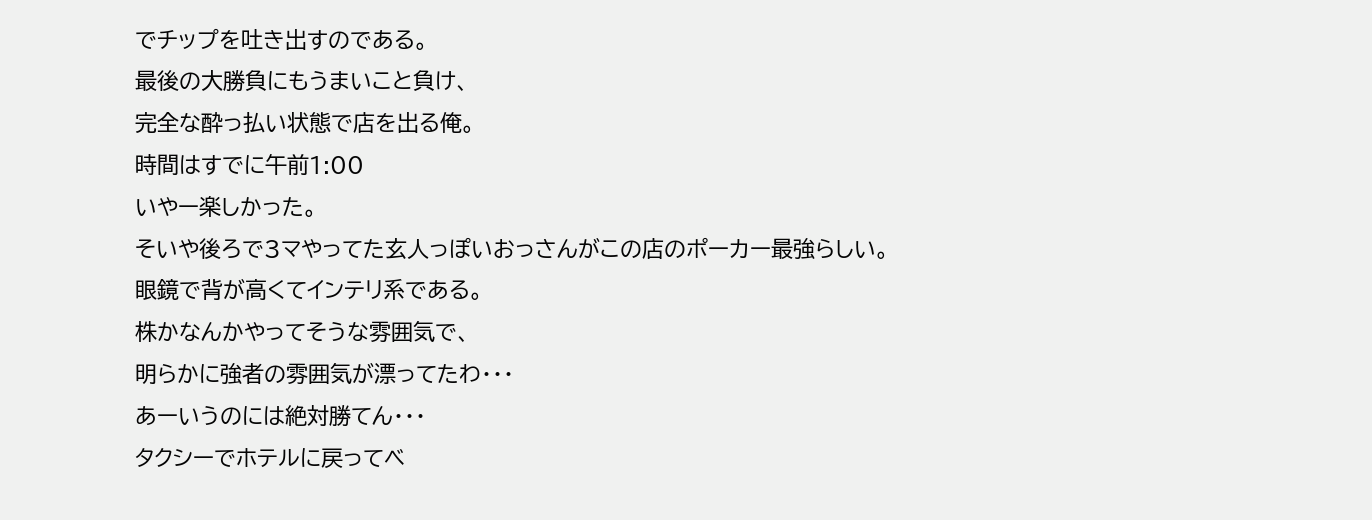でチップを吐き出すのである。
最後の大勝負にもうまいこと負け、
完全な酔っ払い状態で店を出る俺。
時間はすでに午前1:00
いやー楽しかった。
そいや後ろで3マやってた玄人っぽいおっさんがこの店のポーカー最強らしい。
眼鏡で背が高くてインテリ系である。
株かなんかやってそうな雰囲気で、
明らかに強者の雰囲気が漂ってたわ・・・
あーいうのには絶対勝てん・・・
タクシーでホテルに戻ってベ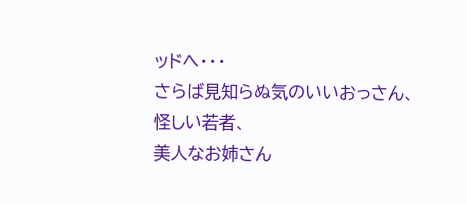ッドへ・・・
さらば見知らぬ気のいいおっさん、
怪しい若者、
美人なお姉さん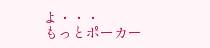よ・・・
もっとポーカー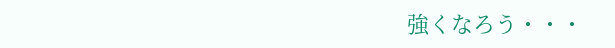強くなろう・・・